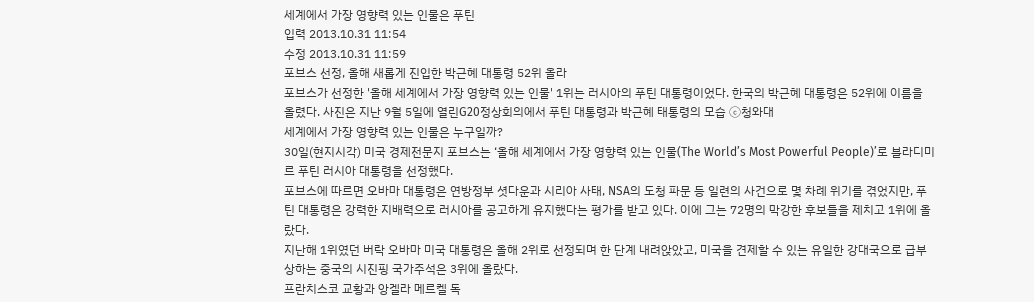세계에서 가장 영향력 있는 인물은 푸틴
입력 2013.10.31 11:54
수정 2013.10.31 11:59
포브스 선정, 올해 새롭게 진입한 박근혜 대통령 52위 올라
포브스가 선정한 '올해 세계에서 가장 영향력 있는 인물' 1위는 러시아의 푸틴 대통령이었다. 한국의 박근혜 대통령은 52위에 이름을 올렸다. 사진은 지난 9월 5일에 열린G20정상회의에서 푸틴 대통령과 박근혜 태통령의 모습 ⓒ청와대
세계에서 가장 영향력 있는 인물은 누구일까?
30일(현지시각) 미국 경제전문지 포브스는 ‘올해 세계에서 가장 영향력 있는 인물(The World’s Most Powerful People)’로 블라디미르 푸틴 러시아 대통령을 선정했다.
포브스에 따르면 오바마 대통령은 연방정부 셧다운과 시리아 사태, NSA의 도청 파문 등 일련의 사건으로 몇 차례 위기를 겪었지만, 푸틴 대통령은 강력한 지배력으로 러시아를 공고하게 유지했다는 평가를 받고 있다. 이에 그는 72명의 막강한 후보들을 제치고 1위에 올랐다.
지난해 1위였던 버락 오바마 미국 대통령은 올해 2위로 선정되며 한 단계 내려앉았고, 미국을 견제할 수 있는 유일한 강대국으로 급부상하는 중국의 시진핑 국가주석은 3위에 올랐다.
프란치스코 교황과 앙겔라 메르켈 독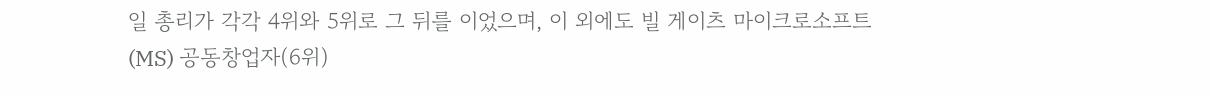일 총리가 각각 4위와 5위로 그 뒤를 이었으며, 이 외에도 빌 게이츠 마이크로소프트(MS) 공동창업자(6위)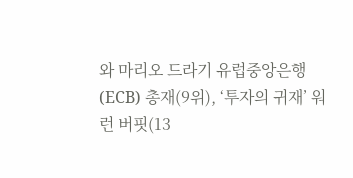와 마리오 드라기 유럽중앙은행(ECB) 총재(9위), ‘투자의 귀재’ 워런 버핏(13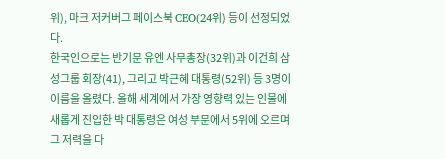위), 마크 저커버그 페이스북 CEO(24위) 등이 선정되었다.
한국인으로는 반기문 유엔 사무총장(32위)과 이건희 삼성그룹 회장(41), 그리고 박근혜 대통령(52위) 등 3명이 이름을 올렸다. 올해 세계에서 가장 영향력 있는 인물에 새롭게 진입한 박 대통령은 여성 부문에서 5위에 오르며 그 저력을 다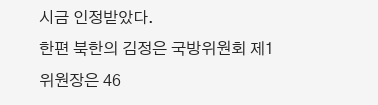시금 인정받았다.
한편 북한의 김정은 국방위원회 제1위원장은 46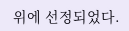위에 선정되었다.